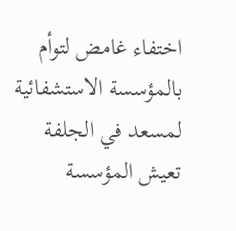اختفاء غامض لتوأم بالمؤسسة الاستشفائية لمسعد في الجلفة
تعيش المؤسسة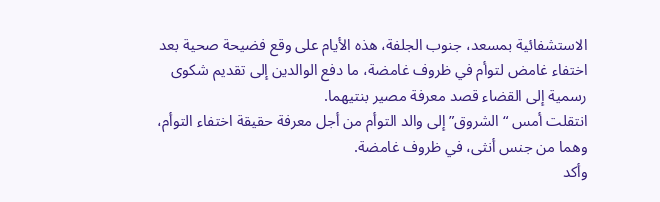الاستشفائية بمسعد، جنوب الجلفة، هذه الأيام على وقع فضيحة صحية بعد اختفاء غامض لتوأم في ظروف غامضة، ما دفع الوالدين إلى تقديم شكوى رسمية إلى القضاء قصد معرفة مصير بنتيهما.
انتقلت أمس “الشروق” إلى والد التوأم من أجل معرفة حقيقة اختفاء التوأم، وهما من جنس أنثى، في ظروف غامضة.
وأكد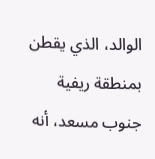الوالد، الذي يقطن بمنطقة ريفية جنوب مسعد، أنه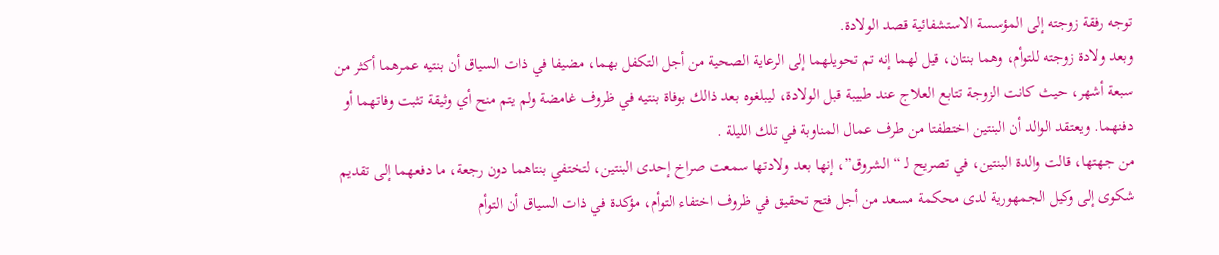توجه رفقة زوجته إلى المؤسسة الاستشفائية قصد الولادة.
وبعد ولادة زوجته للتوأم، وهما بنتان، قيل لهما إنه تم تحويلهما إلى الرعاية الصحية من أجل التكفل بهما، مضيفا في ذات السياق أن بنتيه عمرهما أكثر من سبعة أشهر، حيث كانت الزوجة تتابع العلاج عند طبيبة قبل الولادة، ليبلغوه بعد ذالك بوفاة بنتيه في ظروف غامضة ولم يتم منح أي وثيقة تثبت وفاتهما أو دفنهما. ويعتقد الوالد أن البنتين اختطفتا من طرف عمال المناوبة في تلك الليلة .
من جهتها، قالت والدة البنتين، في تصريح لـ “الشروق”، إنها بعد ولادتها سمعت صراخ إحدى البنتين، لتختفي بنتاهما دون رجعة، ما دفعهما إلى تقديم شكوى إلى وكيل الجمهورية لدى محكمة مسعد من أجل فتح تحقيق في ظروف اختفاء التوأم، مؤكدة في ذات السياق أن التوأم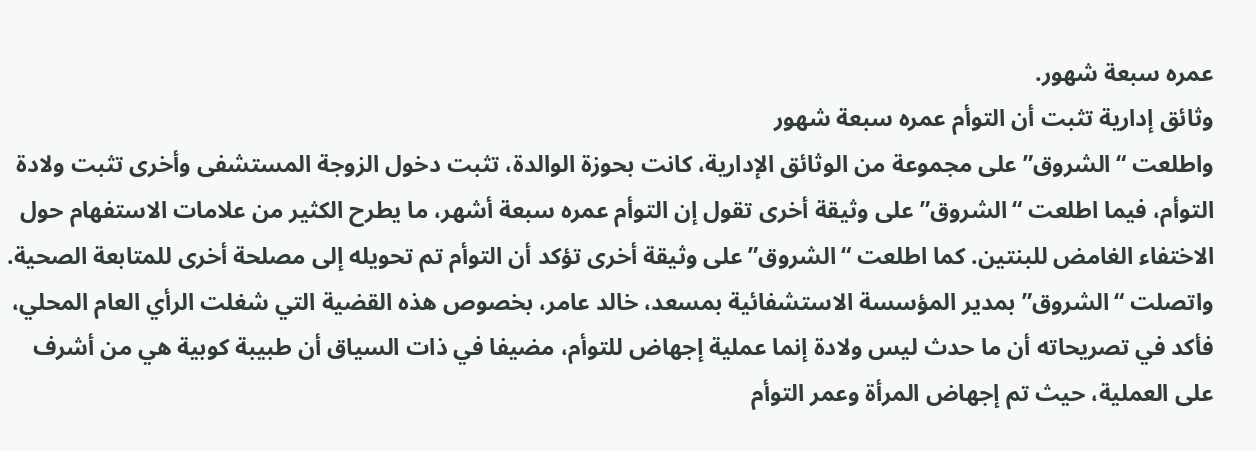عمره سبعة شهور.
وثائق إدارية تثبت أن التوأم عمره سبعة شهور
واطلعت “الشروق” على مجموعة من الوثائق الإدارية، كانت بحوزة الوالدة، تثبت دخول الزوجة المستشفى وأخرى تثبت ولادة التوأم، فيما اطلعت “الشروق” على وثيقة أخرى تقول إن التوأم عمره سبعة أشهر، ما يطرح الكثير من علامات الاستفهام حول الاختفاء الغامض للبنتين. كما اطلعت “الشروق” على وثيقة أخرى تؤكد أن التوأم تم تحويله إلى مصلحة أخرى للمتابعة الصحية.
واتصلت “الشروق” بمدير المؤسسة الاستشفائية بمسعد، خالد عامر، بخصوص هذه القضية التي شغلت الرأي العام المحلي، فأكد في تصريحاته أن ما حدث ليس ولادة إنما عملية إجهاض للتوأم، مضيفا في ذات السياق أن طبيبة كوبية هي من أشرف على العملية، حيث تم إجهاض المرأة وعمر التوأم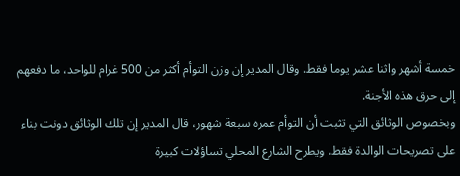خمسة أشهر واثنا عشر يوما فقط. وقال المدير إن وزن التوأم أكثر من 500 غرام للواحد، ما دفعهم إلى حرق هذه الأجنة.
وبخصوص الوثائق التي تثبت أن التوأم عمره سبعة شهور، قال المدير إن تلك الوثائق دونت بناء على تصريحات الوالدة فقط. ويطرح الشارع المحلي تساؤلات كبيرة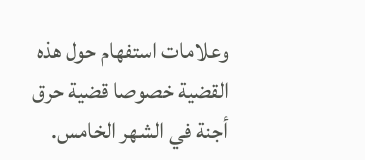وعلامات استفهام حول هذه القضية خصوصا قضية حرق أجنة في الشهر الخامس.